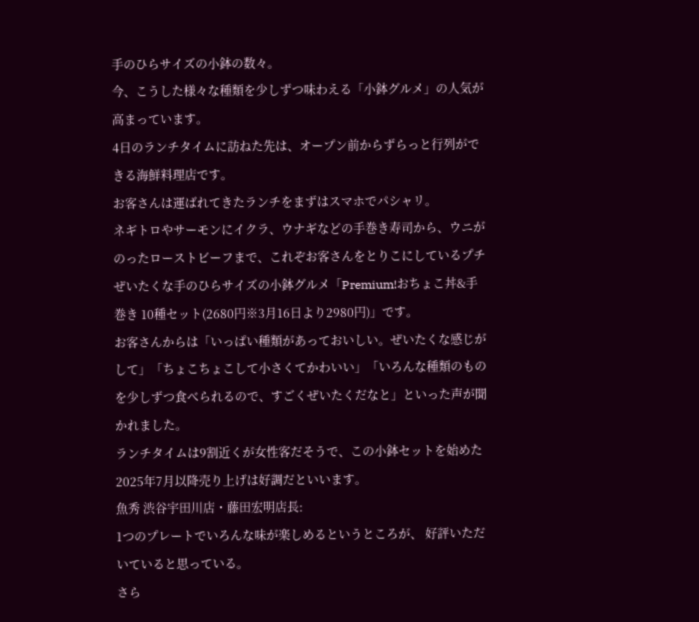手のひらサイズの小鉢の数々。
今、こうした様々な種類を少しずつ味わえる「小鉢グルメ」の人気が高まっています。
4日のランチタイムに訪ねた先は、オープン前からずらっと行列ができる海鮮料理店です。
お客さんは運ばれてきたランチをまずはスマホでパシャリ。
ネギトロやサーモンにイクラ、ウナギなどの手巻き寿司から、ウニがのったローストビーフまで、これぞお客さんをとりこにしているプチぜいたくな手のひらサイズの小鉢グルメ「Premium!おちょこ丼&手巻き 10種セット(2680円※3月16日より2980円)」です。
お客さんからは「いっぱい種類があっておいしい。ぜいたくな感じがして」「ちょこちょこして小さくてかわいい」「いろんな種類のものを少しずつ食べられるので、すごくぜいたくだなと」といった声が聞かれました。
ランチタイムは9割近くが女性客だそうで、この小鉢セットを始めた2025年7月以降売り上げは好調だといいます。
魚秀 渋谷宇田川店・藤田宏明店長:
1つのプレートでいろんな味が楽しめるというところが、 好評いただいていると思っている。
さら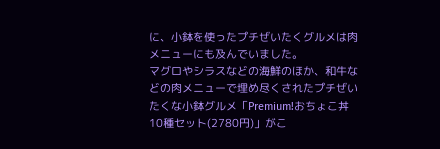に、小鉢を使ったプチぜいたくグルメは肉メニューにも及んでいました。
マグロやシラスなどの海鮮のほか、和牛などの肉メニューで埋め尽くされたプチぜいたくな小鉢グルメ「Premium!おちょこ丼10種セット(2780円)」がこ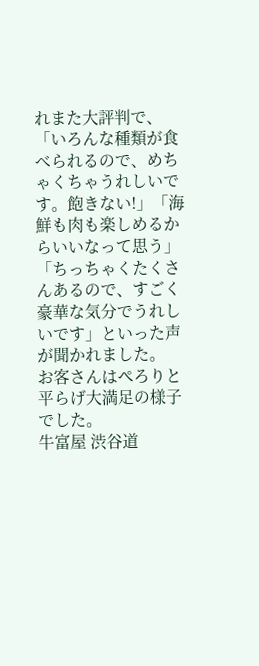れまた大評判で、「いろんな種類が食べられるので、めちゃくちゃうれしいです。飽きない!」「海鮮も肉も楽しめるからいいなって思う」「ちっちゃくたくさんあるので、すごく豪華な気分でうれしいです」といった声が聞かれました。
お客さんはぺろりと平らげ大満足の様子でした。
牛富屋 渋谷道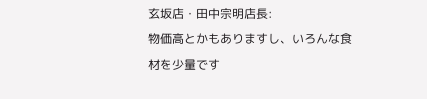玄坂店・田中宗明店長:
物価高とかもありますし、いろんな食材を少量です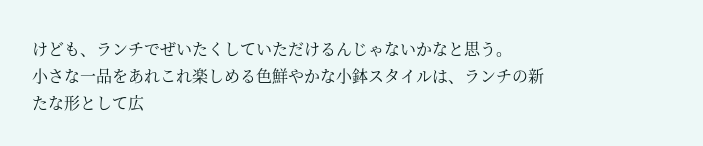けども、ランチでぜいたくしていただけるんじゃないかなと思う。
小さな一品をあれこれ楽しめる色鮮やかな小鉢スタイルは、ランチの新たな形として広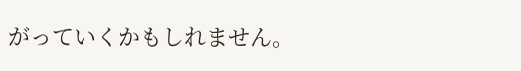がっていくかもしれません。